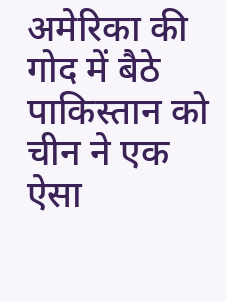अमेरिका की गोद में बैठे पाकिस्तान को चीन ने एक ऐसा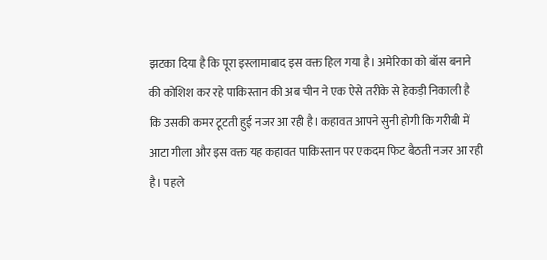झटका दिया है कि पूरा इस्लामाबाद इस वक्त हिल गया है। अमेरिका को बॉस बनाने की कोशिश कर रहे पाकिस्तान की अब चीन ने एक ऐसे तरीके से हेकड़ी निकाली है कि उसकी कमर टूटती हुई नजर आ रही है। कहावत आपने सुनी होगी कि गरीबी में आटा गीला और इस वक्त यह कहावत पाकिस्तान पर एकदम फिट बैठती नजर आ रही है। पहले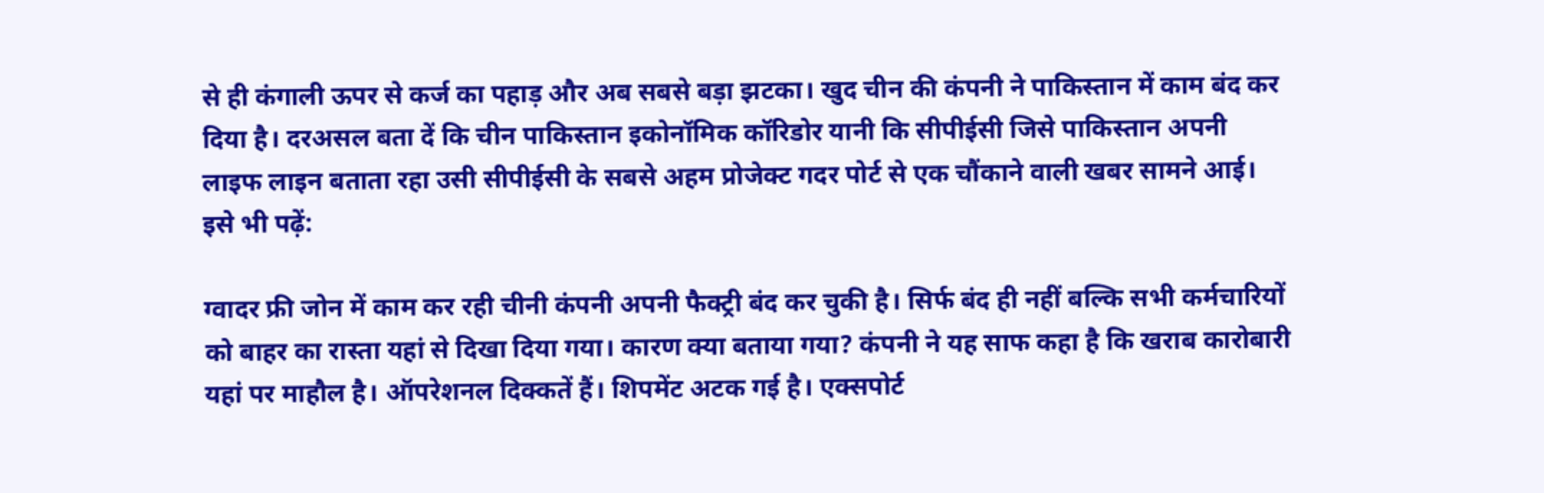से ही कंगाली ऊपर से कर्ज का पहाड़ और अब सबसे बड़ा झटका। खुद चीन की कंपनी ने पाकिस्तान में काम बंद कर दिया है। दरअसल बता दें कि चीन पाकिस्तान इकोनॉमिक कॉरिडोर यानी कि सीपीईसी जिसे पाकिस्तान अपनी लाइफ लाइन बताता रहा उसी सीपीईसी के सबसे अहम प्रोजेक्ट गदर पोर्ट से एक चौंकाने वाली खबर सामने आई।
इसे भी पढ़ें:

ग्वादर फ्री जोन में काम कर रही चीनी कंपनी अपनी फैक्ट्री बंद कर चुकी है। सिर्फ बंद ही नहीं बल्कि सभी कर्मचारियों को बाहर का रास्ता यहां से दिखा दिया गया। कारण क्या बताया गया? कंपनी ने यह साफ कहा है कि खराब कारोबारी यहां पर माहौल है। ऑपरेशनल दिक्कतें हैं। शिपमेंट अटक गई है। एक्सपोर्ट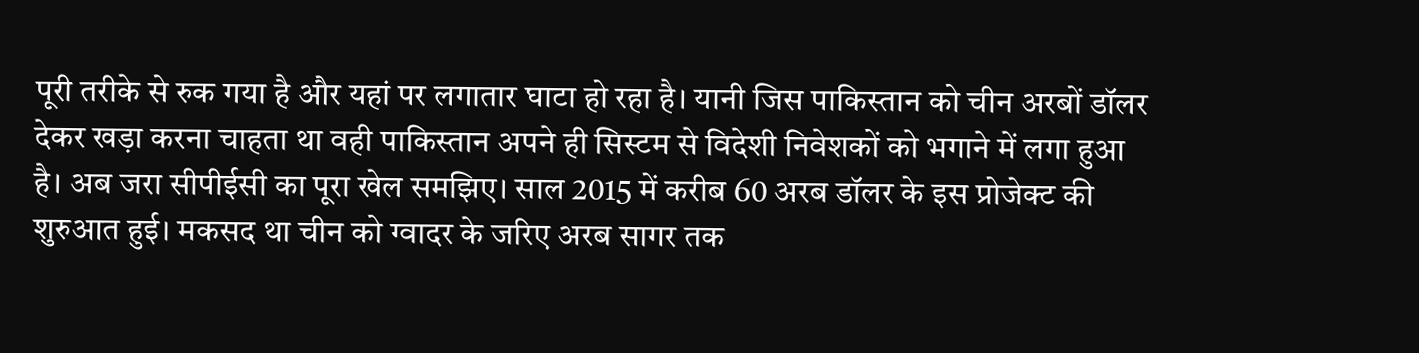पूरी तरीके से रुक गया है और यहां पर लगातार घाटा हो रहा है। यानी जिस पाकिस्तान को चीन अरबों डॉलर देकर खड़ा करना चाहता था वही पाकिस्तान अपने ही सिस्टम से विदेशी निवेशकों को भगाने में लगा हुआ है। अब जरा सीपीईसी का पूरा खेल समझिए। साल 2015 में करीब 60 अरब डॉलर के इस प्रोजेक्ट की शुरुआत हुई। मकसद था चीन को ग्वादर के जरिए अरब सागर तक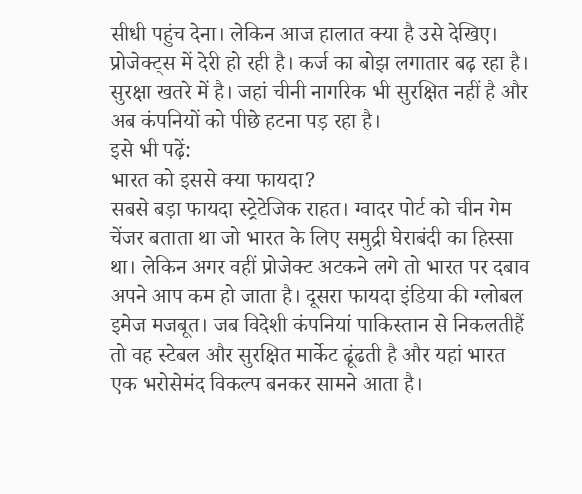सीधी पहुंच देना। लेकिन आज हालात क्या है उसे देखिए। प्रोजेक्ट्स में देरी हो रही है। कर्ज का बोझ लगातार बढ़ रहा है। सुरक्षा खतरे में है। जहां चीनी नागरिक भी सुरक्षित नहीं है और अब कंपनियों को पीछे हटना पड़ रहा है।
इसे भी पढ़ें:
भारत को इससे क्या फायदा?
सबसे बड़ा फायदा स्ट्रेटेजिक राहत। ग्वादर पोर्ट को चीन गेम चेंजर बताता था जो भारत के लिए समुद्री घेराबंदी का हिस्सा था। लेकिन अगर वहीं प्रोजेक्ट अटकने लगे तो भारत पर दबाव अपने आप कम हो जाता है। दूसरा फायदा इंडिया की ग्लोबल इमेज मजबूत। जब विदेशी कंपनियां पाकिस्तान से निकलतीहैं तो वह स्टेबल और सुरक्षित मार्केट ढूंढती है और यहां भारत एक भरोसेमंद विकल्प बनकर सामने आता है।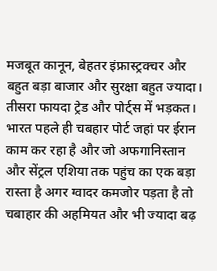मजबूत कानून, बेहतर इंफ्रास्ट्रक्चर और बहुत बड़ा बाजार और सुरक्षा बहुत ज्यादा। तीसरा फायदा ट्रेड और पोर्ट्स में भड़कत। भारत पहले ही चबहार पोर्ट जहां पर ईरान काम कर रहा है और जो अफगानिस्तान और सेंट्रल एशिया तक पहुंच का एक बड़ा रास्ता है अगर ग्वादर कमजोर पड़ता है तो चबाहार की अहमियत और भी ज्यादा बढ़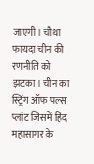जाएगी। चौथा फायदा चीन की रणनीति को झटका। चीन का स्ट्रिंग ऑफ पल्स प्लांट जिसमें हिंद महासागर के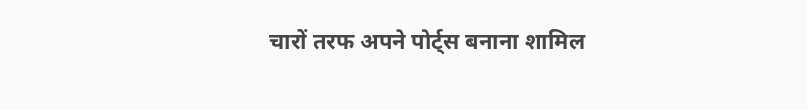चारों तरफ अपने पोर्ट्स बनाना शामिल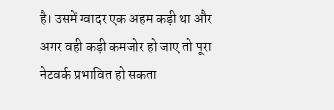है। उसमें ग्वादर एक अहम कड़ी था और अगर वही कड़ी कमजोर हो जाए तो पूरा नेटवर्क प्रभावित हो सकता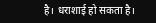है। धराशाई हो सकता है।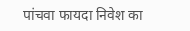पांचवा फायदा निवेश का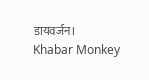डायवर्जन।
Khabar Monkey